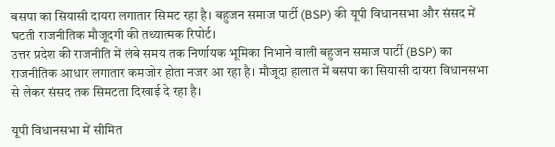बसपा का सियासी दायरा लगातार सिमट रहा है। बहुजन समाज पार्टी (BSP) की यूपी विधानसभा और संसद में घटती राजनीतिक मौजूदगी की तथ्यात्मक रिपोर्ट।
उत्तर प्रदेश की राजनीति में लंबे समय तक निर्णायक भूमिका निभाने वाली बहुजन समाज पार्टी (BSP) का राजनीतिक आधार लगातार कमजोर होता नजर आ रहा है। मौजूदा हालात में बसपा का सियासी दायरा विधानसभा से लेकर संसद तक सिमटता दिखाई दे रहा है।

यूपी विधानसभा में सीमित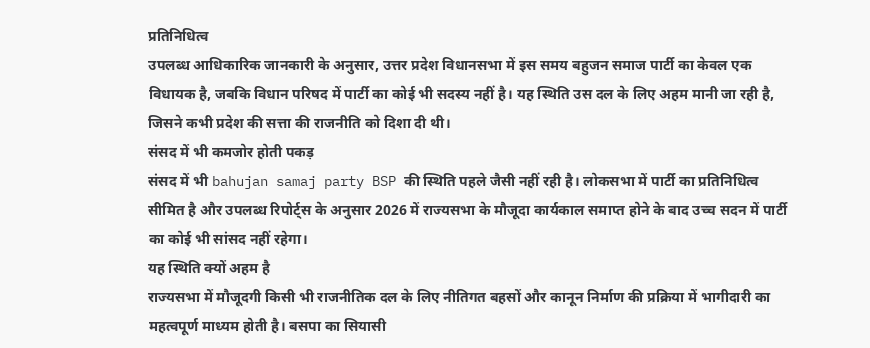प्रतिनिधित्व
उपलब्ध आधिकारिक जानकारी के अनुसार, उत्तर प्रदेश विधानसभा में इस समय बहुजन समाज पार्टी का केवल एक विधायक है, जबकि विधान परिषद में पार्टी का कोई भी सदस्य नहीं है। यह स्थिति उस दल के लिए अहम मानी जा रही है, जिसने कभी प्रदेश की सत्ता की राजनीति को दिशा दी थी।
संसद में भी कमजोर होती पकड़
संसद में भी bahujan samaj party BSP की स्थिति पहले जैसी नहीं रही है। लोकसभा में पार्टी का प्रतिनिधित्व सीमित है और उपलब्ध रिपोर्ट्स के अनुसार 2026 में राज्यसभा के मौजूदा कार्यकाल समाप्त होने के बाद उच्च सदन में पार्टी का कोई भी सांसद नहीं रहेगा।
यह स्थिति क्यों अहम है
राज्यसभा में मौजूदगी किसी भी राजनीतिक दल के लिए नीतिगत बहसों और कानून निर्माण की प्रक्रिया में भागीदारी का महत्वपूर्ण माध्यम होती है। बसपा का सियासी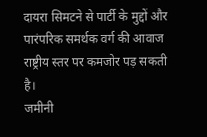दायरा सिमटने से पार्टी के मुद्दों और पारंपरिक समर्थक वर्ग की आवाज राष्ट्रीय स्तर पर कमजोर पड़ सकती है।
जमीनी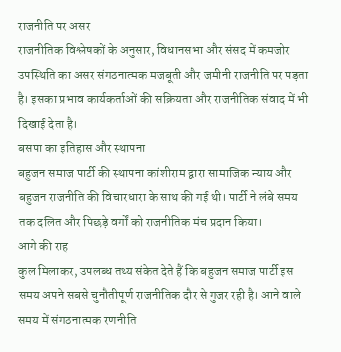राजनीति पर असर
राजनीतिक विश्लेषकों के अनुसार, विधानसभा और संसद में कमजोर उपस्थिति का असर संगठनात्मक मजबूती और जमीनी राजनीति पर पड़ता है। इसका प्रभाव कार्यकर्ताओं की सक्रियता और राजनीतिक संवाद में भी दिखाई देता है।
बसपा का इतिहास और स्थापना
बहुजन समाज पार्टी की स्थापना कांशीराम द्वारा सामाजिक न्याय और बहुजन राजनीति की विचारधारा के साथ की गई थी। पार्टी ने लंबे समय तक दलित और पिछड़े वर्गों को राजनीतिक मंच प्रदान किया।
आगे की राह
कुल मिलाकर, उपलब्ध तथ्य संकेत देते हैं कि बहुजन समाज पार्टी इस समय अपने सबसे चुनौतीपूर्ण राजनीतिक दौर से गुजर रही है। आने वाले समय में संगठनात्मक रणनीति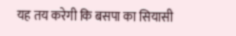यह तय करेगी कि बसपा का सियासी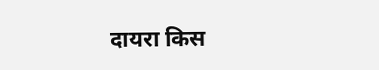दायरा किस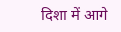दिशा में आगे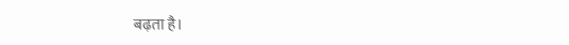बढ़ता है।